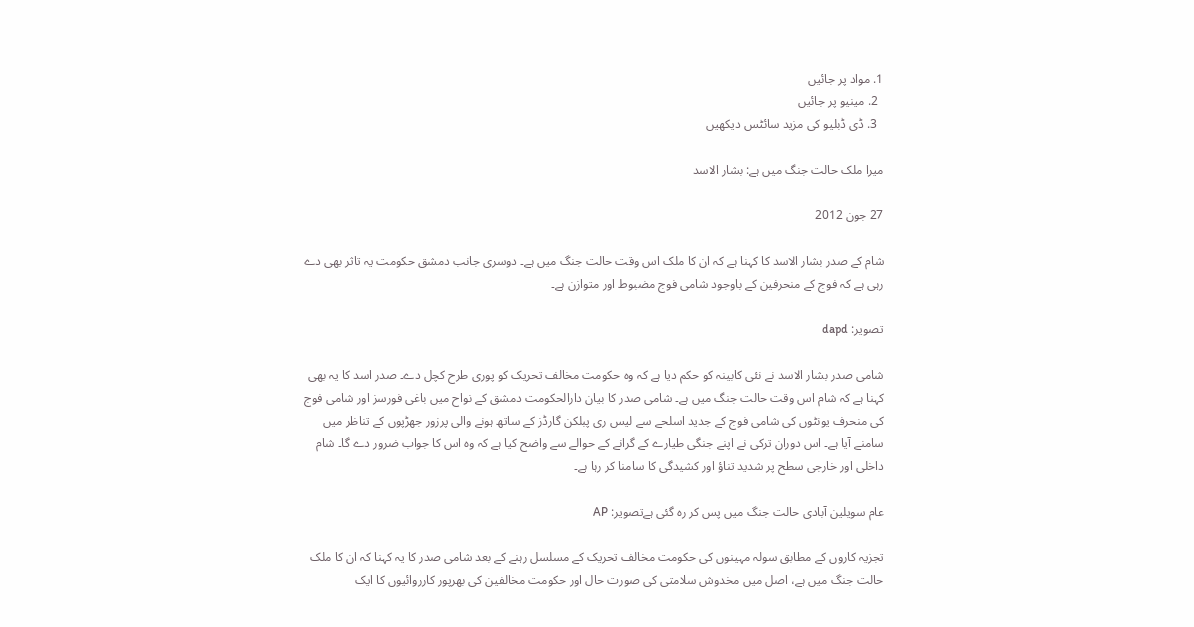1. مواد پر جائیں
  2. مینیو پر جائیں
  3. ڈی ڈبلیو کی مزید سائٹس دیکھیں

میرا ملک حالت جنگ میں ہے: بشار الاسد

27 جون 2012

شام کے صدر بشار الاسد کا کہنا ہے کہ ان کا ملک اس وقت حالت جنگ میں ہے۔ دوسری جانب دمشق حکومت یہ تاثر بھی دے رہی ہے کہ فوج کے منحرفین کے باوجود شامی فوج مضبوط اور متوازن ہے۔

تصویر: dapd

شامی صدر بشار الاسد نے نئی کابینہ کو حکم دیا ہے کہ وہ حکومت مخالف تحریک کو پوری طرح کچل دے۔ صدر اسد کا یہ بھی کہنا ہے کہ شام اس وقت حالت جنگ میں ہے۔ شامی صدر کا بیان دارالحکومت دمشق کے نواح میں باغی فورسز اور شامی فوج کی منحرف یونٹوں کی شامی فوج کے جدید اسلحے سے لیس ری پبلکن گارڈز کے ساتھ ہونے والی پرزور جھڑپوں کے تناظر میں سامنے آیا ہے۔ اس دوران ترکی نے اپنے جنگی طیارے کے گرانے کے حوالے سے واضح کیا ہے کہ وہ اس کا جواب ضرور دے گا۔ شام داخلی اور خارجی سطح پر شدید تناؤ اور کشیدگی کا سامنا کر رہا ہے۔

عام سویلین آبادی حالت جنگ میں پس کر رہ گئی ہےتصویر: AP

تجزیہ کاروں کے مطابق سولہ مہینوں کی حکومت مخالف تحریک کے مسلسل رہنے کے بعد شامی صدر کا یہ کہنا کہ ان کا ملک حالت جنگ میں ہے، اصل میں مخدوش سلامتی کی صورت حال اور حکومت مخالفین کی بھرپور کارروائیوں کا ایک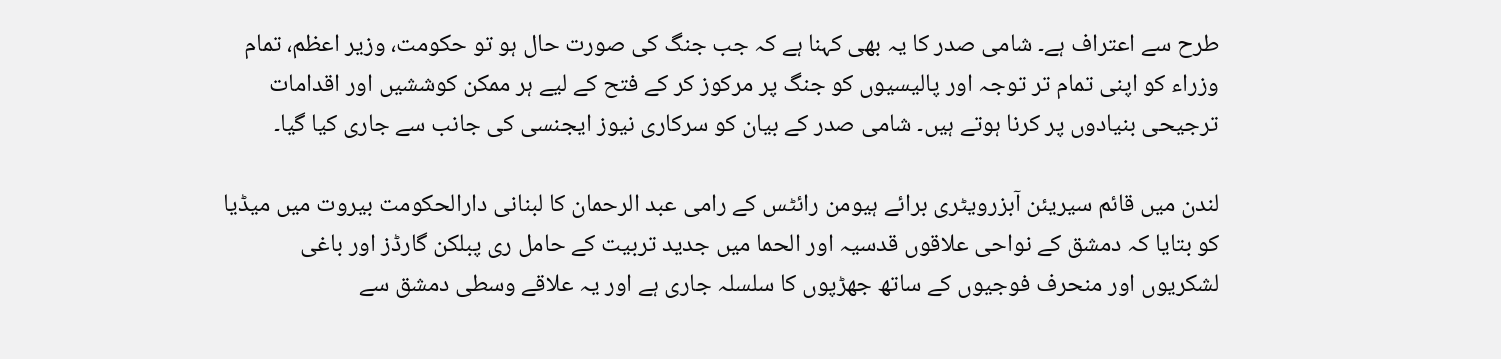طرح سے اعتراف ہے۔ شامی صدر کا یہ بھی کہنا ہے کہ جب جنگ کی صورت حال ہو تو حکومت، وزیر اعظم، تمام وزراء کو اپنی تمام تر توجہ اور پالیسیوں کو جنگ پر مرکوز کر کے فتح کے لیے ہر ممکن کوششیں اور اقدامات ترجیحی بنیادوں پر کرنا ہوتے ہیں۔ شامی صدر کے بیان کو سرکاری نیوز ایجنسی کی جانب سے جاری کیا گیا۔

لندن میں قائم سیریئن آبزرویٹری برائے ہیومن رائٹس کے رامی عبد الرحمان کا لبنانی دارالحکومت بیروت میں میڈیا کو بتایا کہ دمشق کے نواحی علاقوں قدسیہ اور الحما میں جدید تربیت کے حامل ری پبلکن گارڈز اور باغی لشکریوں اور منحرف فوجیوں کے ساتھ جھڑپوں کا سلسلہ جاری ہے اور یہ علاقے وسطی دمشق سے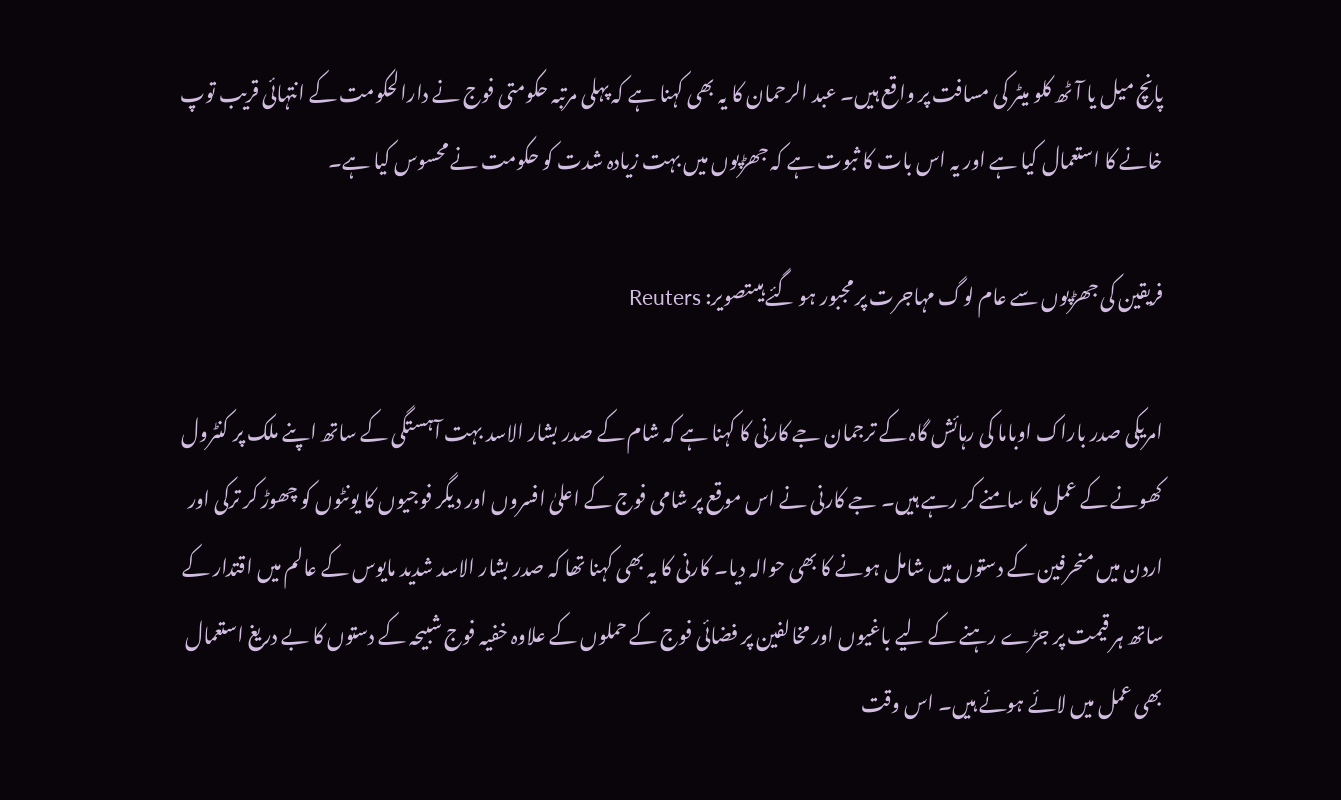پانچ میل یا آٹھ کلو میٹر کی مسافت پر واقع ہیں۔ عبد الرحمان کا یہ بھی کہنا ہے کہ پہلی مرتبہ حکومتی فوج نے دارالحکومت کے انتہائی قریب توپ خانے کا استعمال کیا ہے اور یہ اس بات کا ثبوت ہے کہ جھڑپوں میں بہت زیادہ شدت کو حکومت نے محسوس کیا ہے۔

فریقین کی جھڑپوں سے عام لوگ مہاجرت پر مجبور ہو گئے ہیںتصویر: Reuters

امریکی صدر باراک اوباما کی رہائش گاہ کے ترجمان جے کارنی کا کہنا ہے کہ شام کے صدر بشار الاسد بہت آہستگی کے ساتھ اپنے ملک پر کنٹرول کھونے کے عمل کا سامنے کر رہے ہیں۔ جے کارنی نے اس موقع پر شامی فوج کے اعلیٰ افسروں اور دیگر فوجیوں کا یونٹوں کو چھوڑ کر ترکی اور اردن میں منحرفین کے دستوں میں شامل ہونے کا بھی حوالہ دیا۔ کارنی کا یہ بھی کہنا تھا کہ صدر بشار الاسد شدید مایوس کے عالم میں اقتدار کے ساتھ ہر قیمت پر جڑے رہنے کے لیے باغیوں اور مخالفین پر فضائی فوج کے حملوں کے علاوہ خفیہ فوج شبیحہ کے دستوں کا بے دریغ استعمال بھی عمل میں لائے ہوئے ہیں۔ اس وقت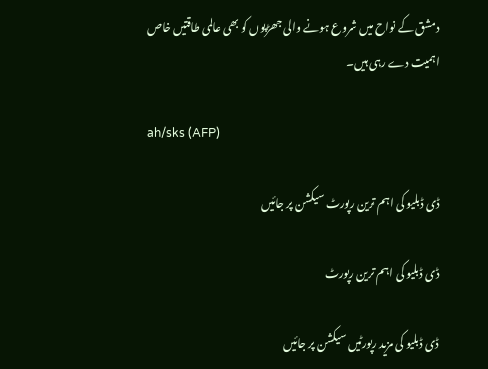دمشق کے نواح میں شروع ہونے والی جھڑپوں کو بھی عالمی طاقتیں خاص اہمیت دے رہی ہیں۔

ah/sks (AFP)

ڈی ڈبلیو کی اہم ترین رپورٹ سیکشن پر جائیں

ڈی ڈبلیو کی اہم ترین رپورٹ

ڈی ڈبلیو کی مزید رپورٹیں سیکشن پر جائیں